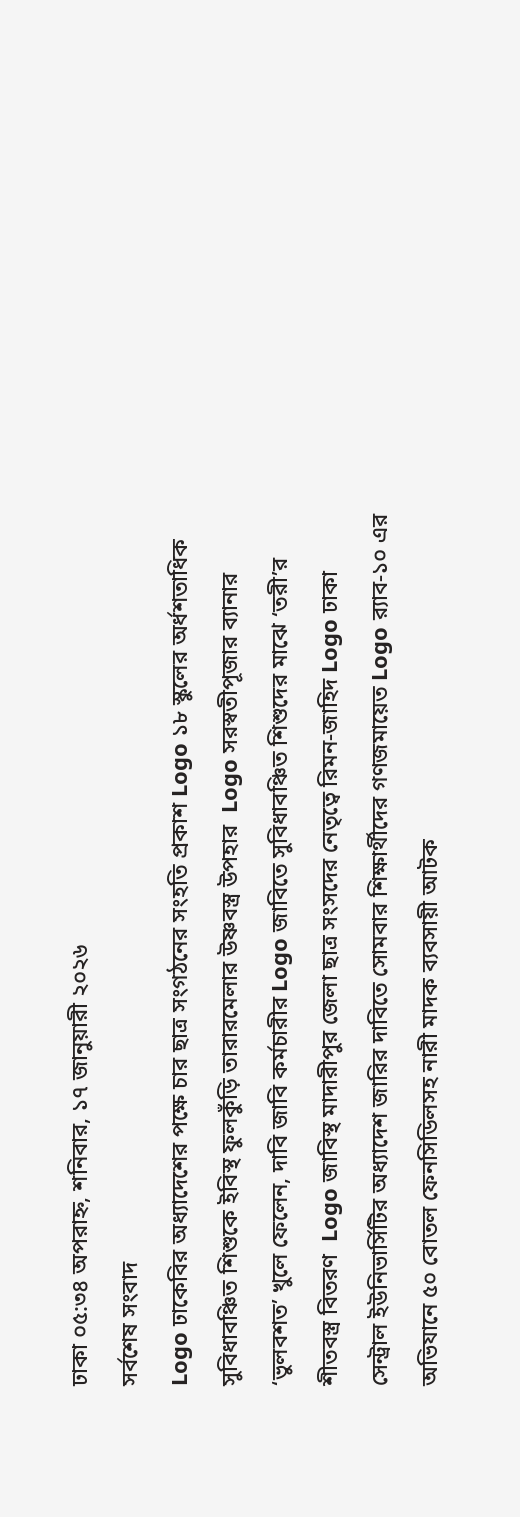ঢাকা ০৫:৩৪ অপরাহ্ন, শনিবার, ১৭ জানুয়ারী ২০২৬
সর্বশেষ সংবাদ
Logo ঢাকেবির অধ্যাদেশের পক্ষে চার ছাত্র সংগঠনের সংহতি প্রকাশ Logo ১৮ স্কুলের অর্ধশতাধিক সুবিধাবঞ্চিত শিশুকে ইবিস্থ ফুলকুঁড়ি তারারমেলার উষ্ণবস্ত্র উপহার  Logo সরস্বতীপূজার ব্যানার ‘ভুলবশত’ খুলে ফেলেন, দাবি জাবি কর্মচারীর Logo জাবিতে সুবিধাবঞ্চিত শিশুদের মাঝে ‘তরী’র শীতবস্ত্র বিতরণ  Logo জাবিস্থ মাদারীপুর জেলা ছাত্র সংসদের নেতৃত্বে রিমন-জাহিদ Logo ঢাকা সেন্ট্রাল ইউনিভার্সিটির অধ্যাদেশ জারির দাবিতে সোমবার শিক্ষার্থীদের গণজমায়েত Logo র‌্যাব-১০ এর অভিযানে ৫০ বোতল ফেনসিডিলসহ নারী মাদক ব্যবসায়ী আটক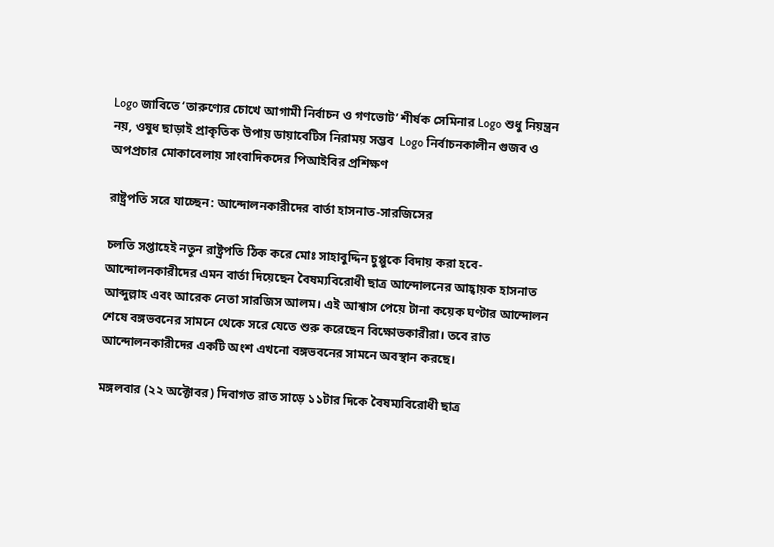Logo জাবিতে ‘তারুণ্যের চোখে আগামী নির্বাচন ও গণভোট’ শীর্ষক সেমিনার Logo শুধু নিয়ন্ত্রন নয়, ওষুধ ছাড়াই প্রাকৃতিক উপায় ডায়াবেটিস নিরাময় সম্ভব  Logo নির্বাচনকালীন গুজব ও অপপ্রচার মোকাবেলায় সাংবাদিকদের পিআইবির প্রশিক্ষণ

রাষ্ট্রপতি সরে যাচ্ছেন: আন্দোলনকারীদের বার্তা হাসনাত-সারজিসের

চলতি সপ্তাহেই নতুন রাষ্ট্রপতি ঠিক করে মোঃ সাহাবুদ্দিন চুপ্পুকে বিদায় করা হবে- আন্দোলনকারীদের এমন বার্তা দিয়েছেন বৈষম্যবিরোধী ছাত্র আন্দোলনের আহ্বায়ক হাসনাত আব্দুল্লাহ এবং আরেক নেতা সারজিস আলম। এই আশ্বাস পেয়ে টানা কয়েক ঘণ্টার আন্দোলন শেষে বঙ্গভবনের সামনে থেকে সরে যেতে শুরু করেছেন বিক্ষোভকারীরা। তবে রাত আন্দোলনকারীদের একটি অংশ এখনো বঙ্গভবনের সামনে অবস্থান করছে।

মঙ্গলবার (২২ অক্টোবর) দিবাগত রাত সাড়ে ১১টার দিকে বৈষম্যবিরোধী ছাত্র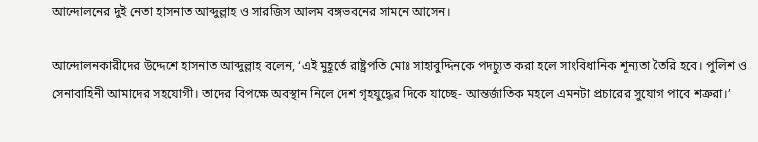আন্দোলনের দুই নেতা হাসনাত আব্দুল্লাহ ও সারজিস আলম বঙ্গভবনের সামনে আসেন।

আন্দোলনকারীদের উদ্দেশে হাসনাত আব্দুল্লাহ বলেন, ‘এই মুহূর্তে রাষ্ট্রপতি মোঃ সাহাবুদ্দিনকে পদচ্যুত করা হলে সাংবিধানিক শূন্যতা তৈরি হবে। পুলিশ ও সেনাবাহিনী আমাদের সহযোগী। তাদের বিপক্ষে অবস্থান নিলে দেশ গৃহযুদ্ধের দিকে যাচ্ছে- আন্তর্জাতিক মহলে এমনটা প্রচারের সুযোগ পাবে শত্রুরা।’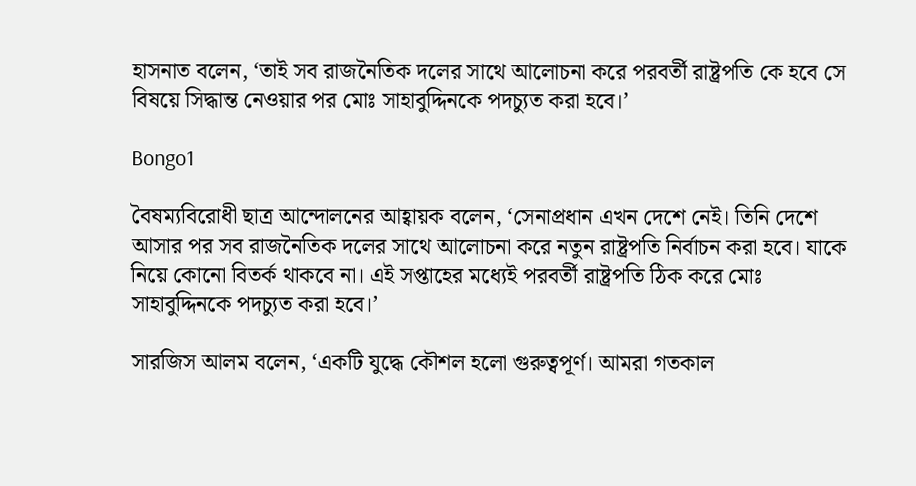হাসনাত বলেন, ‘তাই সব রাজনৈতিক দলের সাথে আলোচনা করে পরবর্তী রাষ্ট্রপতি কে হবে সে বিষয়ে সিদ্ধান্ত নেওয়ার পর মোঃ সাহাবুদ্দিনকে পদচ্যুত করা হবে।’

Bongo1

বৈষম্যবিরোধী ছাত্র আন্দোলনের আহ্বায়ক বলেন, ‘সেনাপ্রধান এখন দেশে নেই। তিনি দেশে আসার পর সব রাজনৈতিক দলের সাথে আলোচনা করে নতুন রাষ্ট্রপতি নির্বাচন করা হবে। যাকে নিয়ে কোনো বিতর্ক থাকবে না। এই সপ্তাহের মধ্যেই পরবর্তী রাষ্ট্রপতি ঠিক করে মোঃ সাহাবুদ্দিনকে পদচ্যুত করা হবে।’

সারজিস আলম বলেন, ‘একটি যুদ্ধে কৌশল হলো গুরুত্বপূর্ণ। আমরা গতকাল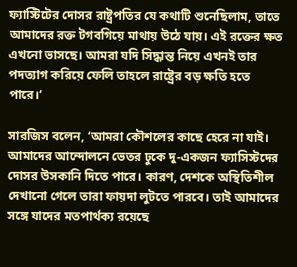ফ্যাস্টিটের দোসর রাষ্ট্রপতির যে কথাটি শুনেছিলাম, তাতে আমাদের রক্ত টগবগিয়ে মাথায় উঠে যায়। এই রক্তের ক্ষত এখনো ভাসছে। আমরা যদি সিদ্ধান্ত নিয়ে এখনই তার পদত্যাগ করিয়ে ফেলি তাহলে রাষ্ট্রের বড় ক্ষতি হতে পারে।’

সারজিস বলেন, ‘আমরা কৌশলের কাছে হেরে না যাই। আমাদের আন্দোলনে ভেতর ঢুকে দু-একজন ফ্যাসিস্টদের দোসর উসকানি দিতে পারে। কারণ, দেশকে অস্থিতিশীল দেখানো গেলে তারা ফায়দা লুটতে পারবে। তাই আমাদের সঙ্গে যাদের মতপার্থক্য রয়েছে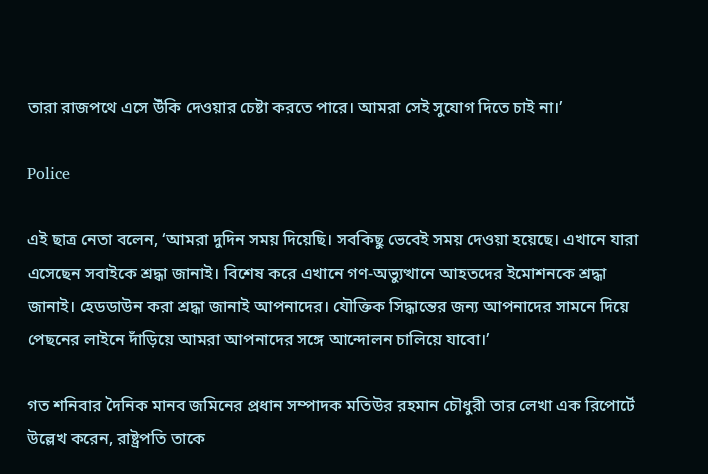তারা রাজপথে এসে উঁকি দেওয়ার চেষ্টা করতে পারে। আমরা সেই সুযোগ দিতে চাই না।’

Police

এই ছাত্র নেতা বলেন, ‘আমরা দুদিন সময় দিয়েছি। সবকিছু ভেবেই সময় দেওয়া হয়েছে। এখানে যারা এসেছেন সবাইকে শ্রদ্ধা জানাই। বিশেষ করে এখানে গণ-অভ্যুত্থানে আহতদের ইমোশনকে শ্রদ্ধা জানাই। হেডডাউন করা শ্রদ্ধা জানাই আপনাদের। যৌক্তিক সিদ্ধান্তের জন্য আপনাদের সামনে দিয়ে পেছনের লাইনে দাঁড়িয়ে আমরা আপনাদের সঙ্গে আন্দোলন চালিয়ে যাবো।’

গত শনিবার দৈনিক মানব জমিনের প্রধান সম্পাদক মতিউর রহমান চৌধুরী তার লেখা এক রিপোর্টে উল্লেখ করেন, রাষ্ট্রপতি তাকে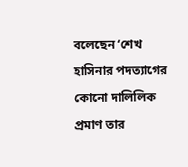বলেছেন ‘শেখ হাসিনার পদত্যাগের কোনো দালিলিক প্রমাণ তার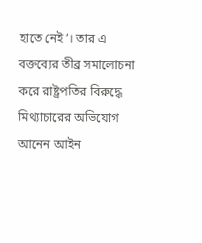হাতে নেই’। তার এ বক্তব্যের তীব্র সমালোচনা করে রাষ্ট্রপতির বিরুদ্ধে মিথ্যাচারের অভিযোগ আনেন আইন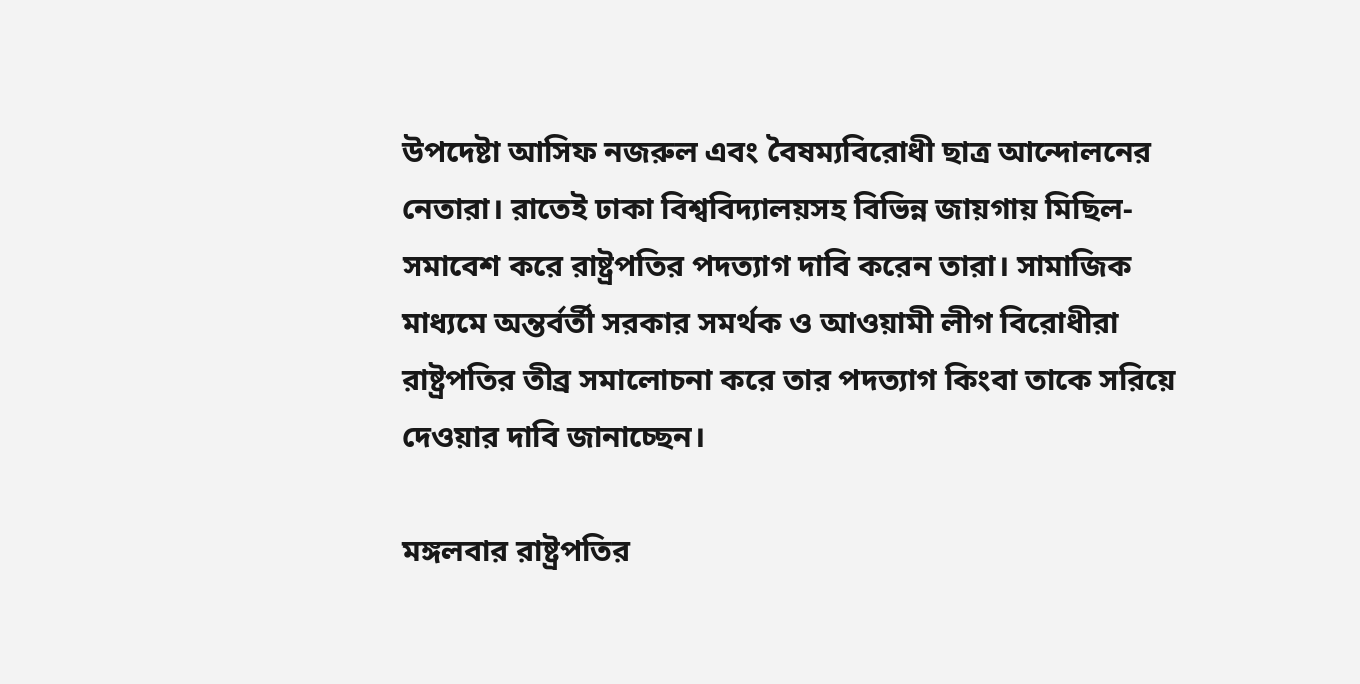উপদেষ্টা আসিফ নজরুল এবং বৈষম্যবিরোধী ছাত্র আন্দোলনের নেতারা। রাতেই ঢাকা বিশ্ববিদ্যালয়সহ বিভিন্ন জায়গায় মিছিল-সমাবেশ করে রাষ্ট্রপতির পদত্যাগ দাবি করেন তারা। সামাজিক মাধ্যমে অন্তর্বর্তী সরকার সমর্থক ও আওয়ামী লীগ বিরোধীরা রাষ্ট্রপতির তীব্র সমালোচনা করে তার পদত্যাগ কিংবা তাকে সরিয়ে দেওয়ার দাবি জানাচ্ছেন।

মঙ্গলবার রাষ্ট্রপতির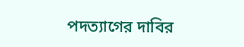পদত্যাগের দাবির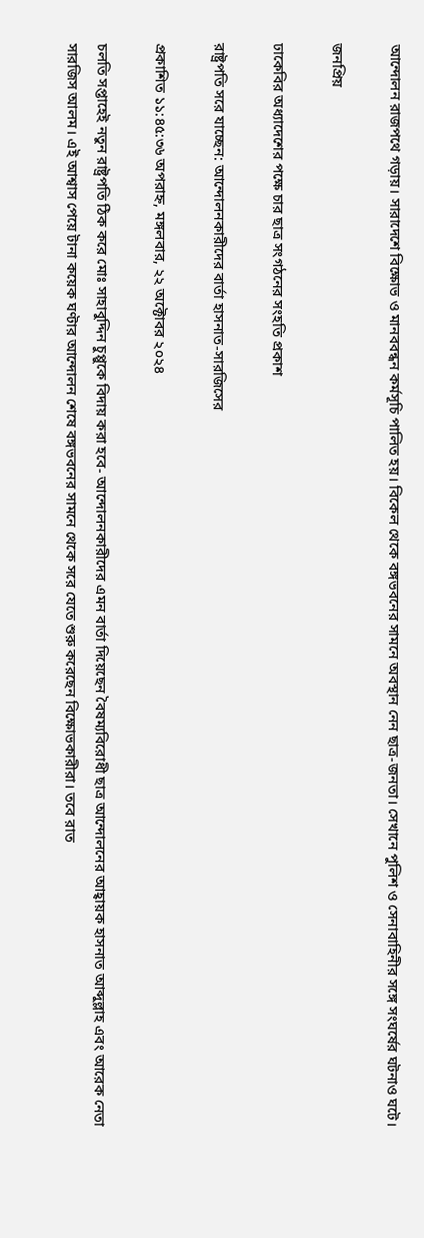আন্দোলন রাজপথে গড়ায়। সারাদেশে বিক্ষোভ ও মানববন্ধন কর্মসূচি পালিত হয়। বিকেল থেকে বঙ্গভবনের সামনে অবস্থান নেন ছাত্র-জনতা। সেখানে পুলিশ ও সেনাবাহিনীর সঙ্গে সংঘর্ষের ঘটনাও ঘটে।

জনপ্রিয়

ঢাকেবির অধ্যাদেশের পক্ষে চার ছাত্র সংগঠনের সংহতি প্রকাশ

রাষ্ট্রপতি সরে যাচ্ছেন: আন্দোলনকারীদের বার্তা হাসনাত-সারজিসের

প্রকাশিত ১১:৪৫:৩৬ অপরাহ্ন, মঙ্গলবার, ২২ অক্টোবর ২০২৪

চলতি সপ্তাহেই নতুন রাষ্ট্রপতি ঠিক করে মোঃ সাহাবুদ্দিন চুপ্পুকে বিদায় করা হবে- আন্দোলনকারীদের এমন বার্তা দিয়েছেন বৈষম্যবিরোধী ছাত্র আন্দোলনের আহ্বায়ক হাসনাত আব্দুল্লাহ এবং আরেক নেতা সারজিস আলম। এই আশ্বাস পেয়ে টানা কয়েক ঘণ্টার আন্দোলন শেষে বঙ্গভবনের সামনে থেকে সরে যেতে শুরু করেছেন বিক্ষোভকারীরা। তবে রাত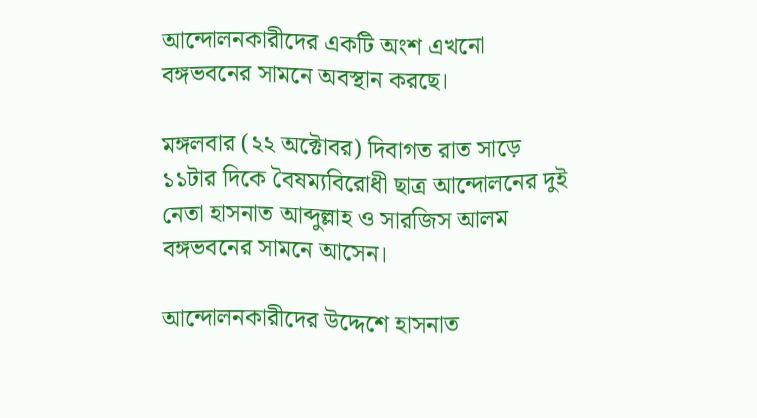আন্দোলনকারীদের একটি অংশ এখনো বঙ্গভবনের সামনে অবস্থান করছে।

মঙ্গলবার (২২ অক্টোবর) দিবাগত রাত সাড়ে ১১টার দিকে বৈষম্যবিরোধী ছাত্র আন্দোলনের দুই নেতা হাসনাত আব্দুল্লাহ ও সারজিস আলম বঙ্গভবনের সামনে আসেন।

আন্দোলনকারীদের উদ্দেশে হাসনাত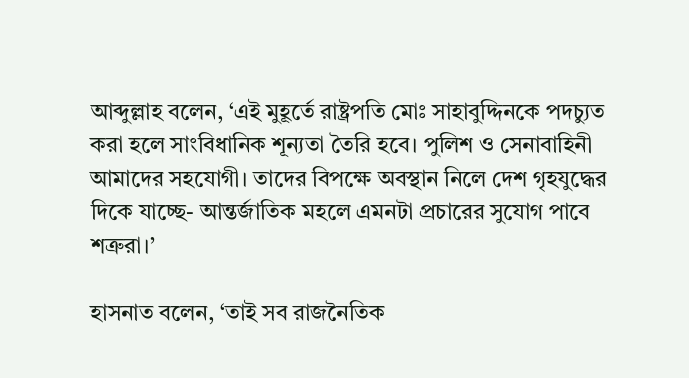আব্দুল্লাহ বলেন, ‘এই মুহূর্তে রাষ্ট্রপতি মোঃ সাহাবুদ্দিনকে পদচ্যুত করা হলে সাংবিধানিক শূন্যতা তৈরি হবে। পুলিশ ও সেনাবাহিনী আমাদের সহযোগী। তাদের বিপক্ষে অবস্থান নিলে দেশ গৃহযুদ্ধের দিকে যাচ্ছে- আন্তর্জাতিক মহলে এমনটা প্রচারের সুযোগ পাবে শত্রুরা।’

হাসনাত বলেন, ‘তাই সব রাজনৈতিক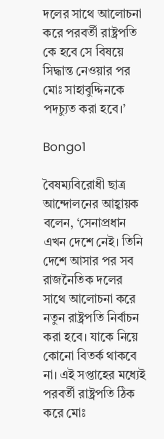দলের সাথে আলোচনা করে পরবর্তী রাষ্ট্রপতি কে হবে সে বিষয়ে সিদ্ধান্ত নেওয়ার পর মোঃ সাহাবুদ্দিনকে পদচ্যুত করা হবে।’

Bongo1

বৈষম্যবিরোধী ছাত্র আন্দোলনের আহ্বায়ক বলেন, ‘সেনাপ্রধান এখন দেশে নেই। তিনি দেশে আসার পর সব রাজনৈতিক দলের সাথে আলোচনা করে নতুন রাষ্ট্রপতি নির্বাচন করা হবে। যাকে নিয়ে কোনো বিতর্ক থাকবে না। এই সপ্তাহের মধ্যেই পরবর্তী রাষ্ট্রপতি ঠিক করে মোঃ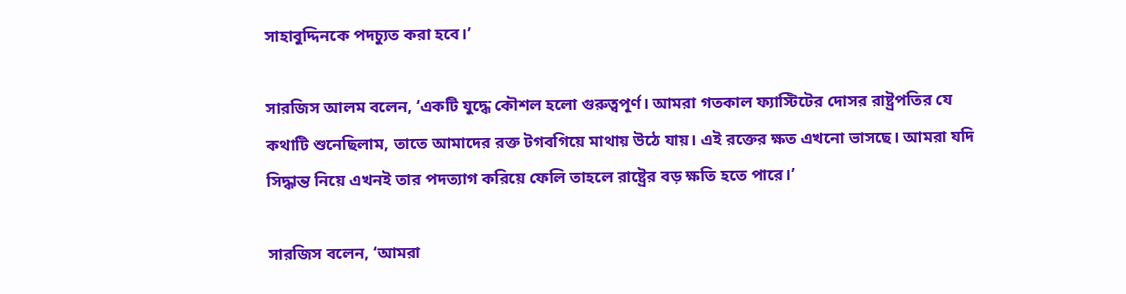সাহাবুদ্দিনকে পদচ্যুত করা হবে।’

সারজিস আলম বলেন, ‘একটি যুদ্ধে কৌশল হলো গুরুত্বপূর্ণ। আমরা গতকাল ফ্যাস্টিটের দোসর রাষ্ট্রপতির যে কথাটি শুনেছিলাম, তাতে আমাদের রক্ত টগবগিয়ে মাথায় উঠে যায়। এই রক্তের ক্ষত এখনো ভাসছে। আমরা যদি সিদ্ধান্ত নিয়ে এখনই তার পদত্যাগ করিয়ে ফেলি তাহলে রাষ্ট্রের বড় ক্ষতি হতে পারে।’

সারজিস বলেন, ‘আমরা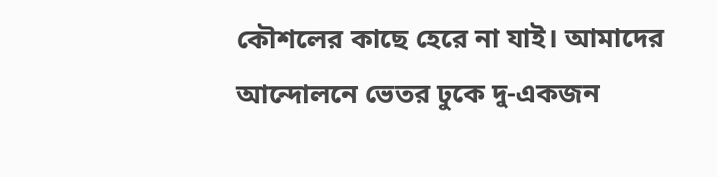কৌশলের কাছে হেরে না যাই। আমাদের আন্দোলনে ভেতর ঢুকে দু-একজন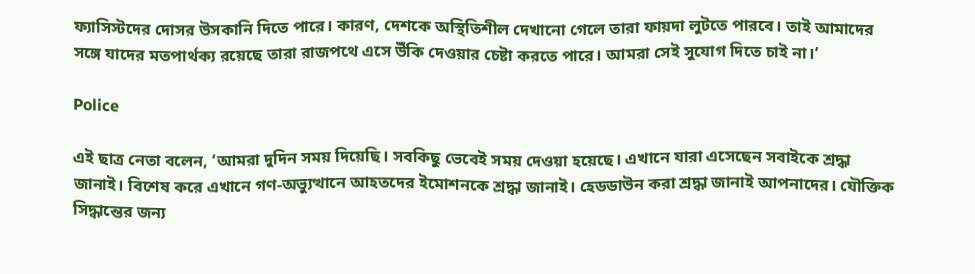ফ্যাসিস্টদের দোসর উসকানি দিতে পারে। কারণ, দেশকে অস্থিতিশীল দেখানো গেলে তারা ফায়দা লুটতে পারবে। তাই আমাদের সঙ্গে যাদের মতপার্থক্য রয়েছে তারা রাজপথে এসে উঁকি দেওয়ার চেষ্টা করতে পারে। আমরা সেই সুযোগ দিতে চাই না।’

Police

এই ছাত্র নেতা বলেন, ‘আমরা দুদিন সময় দিয়েছি। সবকিছু ভেবেই সময় দেওয়া হয়েছে। এখানে যারা এসেছেন সবাইকে শ্রদ্ধা জানাই। বিশেষ করে এখানে গণ-অভ্যুত্থানে আহতদের ইমোশনকে শ্রদ্ধা জানাই। হেডডাউন করা শ্রদ্ধা জানাই আপনাদের। যৌক্তিক সিদ্ধান্তের জন্য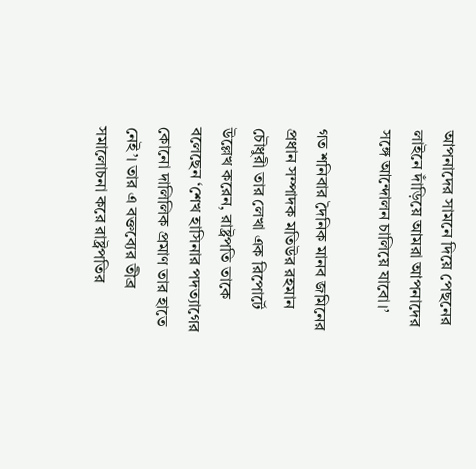আপনাদের সামনে দিয়ে পেছনের লাইনে দাঁড়িয়ে আমরা আপনাদের সঙ্গে আন্দোলন চালিয়ে যাবো।’

গত শনিবার দৈনিক মানব জমিনের প্রধান সম্পাদক মতিউর রহমান চৌধুরী তার লেখা এক রিপোর্টে উল্লেখ করেন, রাষ্ট্রপতি তাকে বলেছেন ‘শেখ হাসিনার পদত্যাগের কোনো দালিলিক প্রমাণ তার হাতে নেই’। তার এ বক্তব্যের তীব্র সমালোচনা করে রাষ্ট্রপতির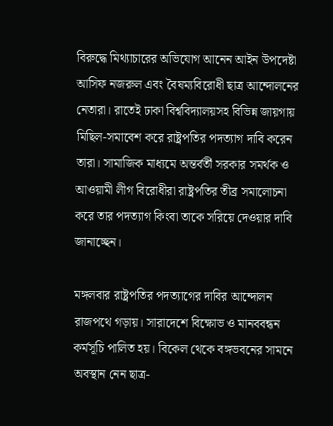বিরুদ্ধে মিথ্যাচারের অভিযোগ আনেন আইন উপদেষ্টা আসিফ নজরুল এবং বৈষম্যবিরোধী ছাত্র আন্দোলনের নেতারা। রাতেই ঢাকা বিশ্ববিদ্যালয়সহ বিভিন্ন জায়গায় মিছিল-সমাবেশ করে রাষ্ট্রপতির পদত্যাগ দাবি করেন তারা। সামাজিক মাধ্যমে অন্তর্বর্তী সরকার সমর্থক ও আওয়ামী লীগ বিরোধীরা রাষ্ট্রপতির তীব্র সমালোচনা করে তার পদত্যাগ কিংবা তাকে সরিয়ে দেওয়ার দাবি জানাচ্ছেন।

মঙ্গলবার রাষ্ট্রপতির পদত্যাগের দাবির আন্দোলন রাজপথে গড়ায়। সারাদেশে বিক্ষোভ ও মানববন্ধন কর্মসূচি পালিত হয়। বিকেল থেকে বঙ্গভবনের সামনে অবস্থান নেন ছাত্র-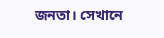জনতা। সেখানে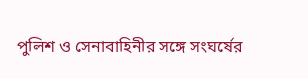পুলিশ ও সেনাবাহিনীর সঙ্গে সংঘর্ষের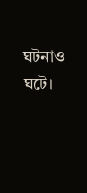ঘটনাও ঘটে।